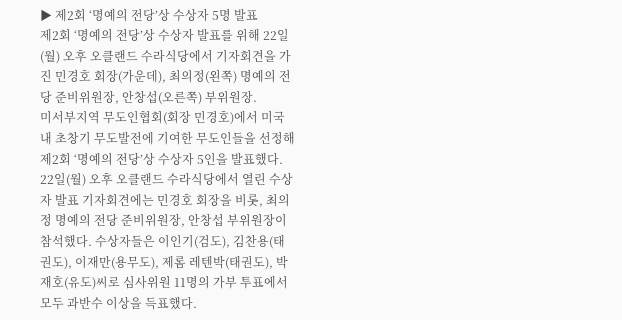▶ 제2회 ‘명예의 전당’상 수상자 5명 발표
제2회 ‘명예의 전당’상 수상자 발표를 위해 22일(월) 오후 오클랜드 수라식당에서 기자회견을 가진 민경호 회장(가운데), 최의정(왼쪽) 명예의 전당 준비위원장, 안창섭(오른쪽) 부위원장.
미서부지역 무도인협회(회장 민경호)에서 미국내 초창기 무도발전에 기여한 무도인들을 선정해 제2회 ‘명예의 전당’상 수상자 5인을 발표했다.
22일(월) 오후 오클랜드 수라식당에서 열린 수상자 발표 기자회견에는 민경호 회장을 비롯, 최의정 명예의 전당 준비위원장, 안창섭 부위원장이 참석했다. 수상자들은 이인기(검도), 김찬용(태권도), 이재만(용무도), 제롬 레텐박(태권도), 박재호(유도)씨로 심사위원 11명의 가부 투표에서 모두 과반수 이상을 득표했다.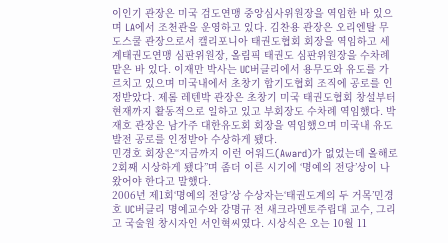이인기 관장은 미국 검도연맹 중앙심사위원장을 역임한 바 있으며 LA에서 조천관을 운영하고 있다. 김찬용 관장은 오리엔탈 무도스쿨 관장으로서 캘리포니아 태권도협회 회장을 역임하고 세계태권도연맹 심판위원장, 올림픽 태권도 심판위원장을 수차례 맡은 바 있다. 이재만 박사는 UC버클리에서 용무도와 유도를 가르치고 있으며 미국내에서 초창기 합기도협회 조직에 공로를 인정받았다. 제롬 레텐박 관장은 초창기 미국 태권도협회 창설부터 현재까지 활동적으로 일하고 있고 부회장도 수차례 역임했다. 박재호 관장은 남가주 대한유도회 회장을 역임했으며 미국내 유도발전 공로를 인정받아 수상하게 됐다.
민경호 회장은“지금까지 이런 어워드(Award)가 없었는데 올해로 2회째 시상하게 됐다”며 좀더 이른 시기에 ‘명예의 전당’상이 나왔어야 한다고 말했다.
2006년 제1회‘명예의 전당’상 수상자는‘태권도계의 두 거목’민경호 UC버클리 명예교수와 강명규 전 새크라멘토주립대 교수, 그리고 국술원 창시자인 서인혁씨였다. 시상식은 오는 10월 11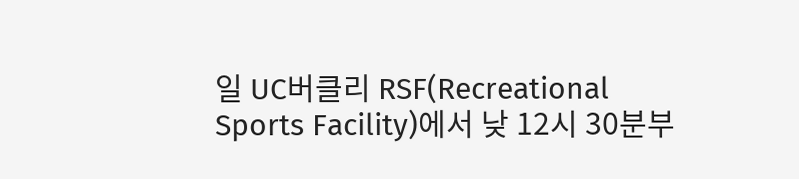일 UC버클리 RSF(Recreational Sports Facility)에서 낮 12시 30분부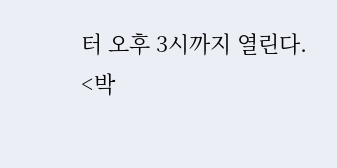터 오후 3시까지 열린다.
<박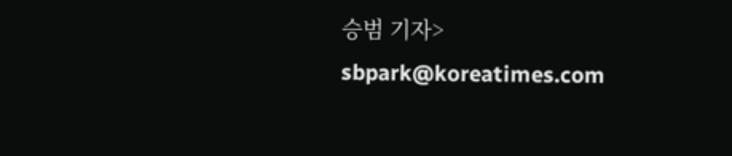승범 기자> sbpark@koreatimes.com